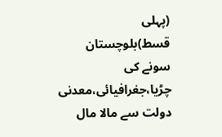(پہلی قسط)بلوچستان سونے کی چڑیا،جغرافیائی،معدنی دولت سے مالا مال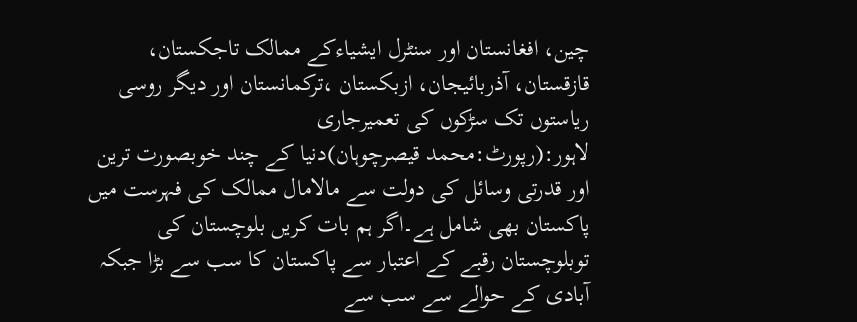چین، افغانستان اور سنٹرل ایشیاءکے ممالک تاجکستان، قازقستان، آذربائیجان، ازبکستان ،ترکمانستان اور دیگر روسی ریاستوں تک سڑکوں کی تعمیرجاری
لاہور:(رپورٹ:محمد قیصرچوہان)دنیا کے چند خوبصورت ترین اور قدرتی وسائل کی دولت سے مالامال ممالک کی فہرست میں پاکستان بھی شامل ہے۔اگر ہم بات کریں بلوچستان کی توبلوچستان رقبے کے اعتبار سے پاکستان کا سب سے بڑا جبکہ آبادی کے حوالے سے سب سے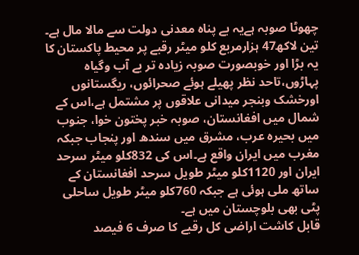چھوٹا صوبہ ہےیہ بے پناہ معدنی دولت سے مالا مال ہے۔
تین لاکھ47 ہزارمربع کلو میٹر رقبے پر محیط پاکستان کا یہ بڑا اور خوبصورت صوبہ زیادہ تر بے آب وگیاہ پہاڑوں،تاحد نظر پھیلے ہوئے صحرائوں، ریگستانوں اورخشک وبنجر میدانی علاقوں پر مشتمل ہے،اس کے شمال میں افغانستان، صوبہ خبر پختون خوا، جنوب میں بحیرہ عرب، مشرق میں سندھ اور پنجاب جبکہ مغرب میں ایران واقع ہے۔اس کی 832کلو میٹر سرحد ایران اور 1120کلو میٹر طویل سرحد افغانستان کے ساتھ ملی ہوئی ہے جبکہ 760کلو میٹر طویل ساحلی پٹی بھی بلوچستان میں ہے۔
قابل کاشت اراضی کل رقبے کا صرف 6 فیصد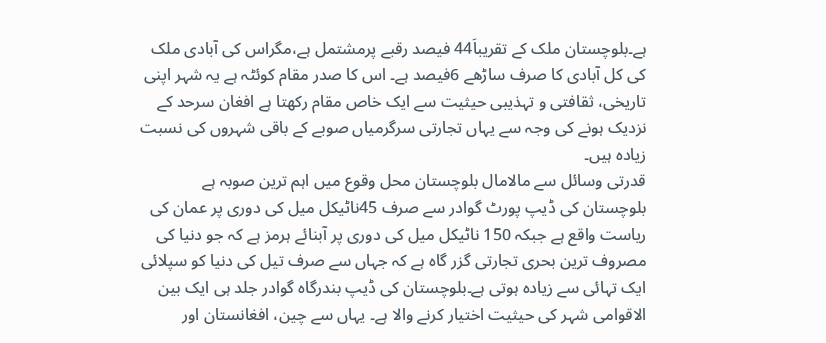ہے۔بلوچستان ملک کے تقریباَ44 فیصد رقبے پرمشتمل ہے،مگراس کی آبادی ملک کی کل آبادی کا صرف ساڑھے 6فیصد ہے۔ اس کا صدر مقام کوئٹہ ہے یہ شہر اپنی تاریخی، ثقافتی و تہذیبی حیثیت سے ایک خاص مقام رکھتا ہے افغان سرحد کے نزدیک ہونے کی وجہ سے یہاں تجارتی سرگرمیاں صوبے کے باقی شہروں کی نسبت زیادہ ہیں۔
قدرتی وسائل سے مالامال بلوچستان محل وقوع میں اہم ترین صوبہ ہے بلوچستان کی ڈیپ پورٹ گوادر سے صرف 45ناٹیکل میل کی دوری پر عمان کی ریاست واقع ہے جبکہ 150 ناٹیکل میل کی دوری پر آبنائے ہرمز ہے کہ جو دنیا کی مصروف ترین بحری تجارتی گزر گاہ ہے کہ جہاں سے صرف تیل کی دنیا کو سپلائی ایک تہائی سے زیادہ ہوتی ہے۔بلوچستان کی ڈیپ بندرگاہ گوادر جلد ہی ایک بین الاقوامی شہر کی حیثیت اختیار کرنے والا ہے۔ یہاں سے چین، افغانستان اور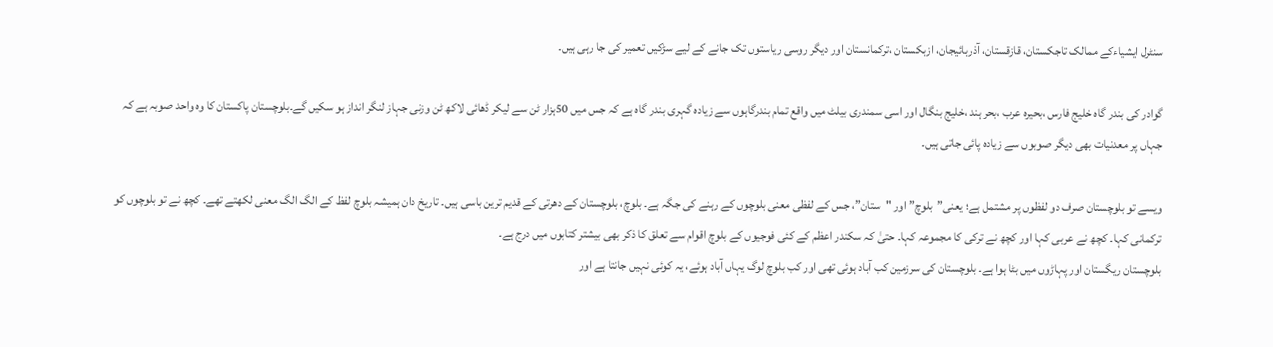سنٹرل ایشیاءکے ممالک تاجکستان، قازقستان، آذربائیجان، ازبکستان ،ترکمانستان اور دیگر روسی ریاستوں تک جانے کے لیے سڑکیں تعمیر کی جا رہی ہیں۔

گوادر کی بندر گاہ خلیج فارس ،بحیرہ عرب ،بحر ہند ،خلیج بنگال اور اسی سمندری بیلٹ میں واقع تمام بندرگاہوں سے زیادہ گہری بندر گاہ ہے کہ جس میں 50ہزار ٹن سے لیکر ڈھائی لاکھ ٹن وزنی جہاز لنگر انداز ہو سکیں گے۔بلوچستان پاکستان کا وہ واحد صوبہ ہے کہ جہاں پر معدنیات بھی دیگر صوبوں سے زیادہ پائی جاتی ہیں۔

ویسے تو بلوچستان صرف دو لفظوں پر مشتمل ہے؛ یعنی”بلوچ” اور "ستان”، جس کے لفظی معنی بلوچوں کے رہنے کی جگہ ہے۔ بلوچ، بلوچستان کے دھرتی کے قدیم ترین باسی ہیں۔ تاریخ دان ہمیشہ بلوچ لفظ کے الگ الگ معنی لکھتے تھے۔ کچھ نے تو بلوچوں کو ترکمانی کہا۔ کچھ نے عربی کہا اور کچھ نے ترکی کا مجموعہ کہا۔ حتیٰ کہ سکندر اعظم کے کئی فوجیوں کے بلوچ اقوام سے تعلق کا ذکر بھی بیشتر کتابوں میں درج ہے۔
بلوچستان ریگستان اور پہاڑوں میں بٹا ہوا ہے۔ بلوچستان کی سرزمین کب آباد ہوئی تھی اور کب بلوچ لوگ یہاں آباد ہوئے، یہ کوئی نہیں جانتا ہے اور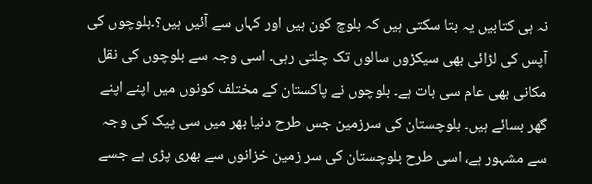نہ ہی کتابیں یہ بتا سکتی ہیں کہ بلوچ کون ہیں اور کہاں سے آئیں ہیں؟۔بلوچوں کی آپس کی لڑائی بھی سیکڑوں سالوں تک چلتی رہی۔ اسی وجہ سے بلوچوں کی نقل مکانی بھی عام سی بات ہے۔ بلوچوں نے پاکستان کے مختلف کونوں میں اپنے اپنے گھر بسائے ہیں۔ بلوچستان کی سرزمین جس طرح دنیا بھر میں سی پیک کی وجہ سے مشہور ہے، اسی طرح بلوچستان کی سر زمین خزانوں سے بھری پڑی ہے جسے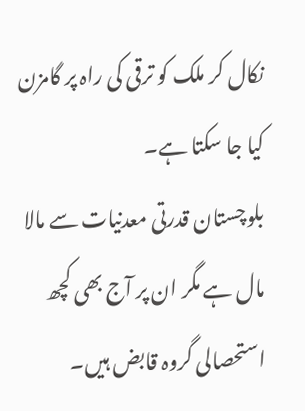نکال کر ملک کو ترقی کی راہ پر گامزن کیا جا سکتا ہے۔
بلوچستان قدرتی معدنیات سے مالا مال ہے مگر ان پر آج بھی کچھ استحصالی گروہ قابض ہیں۔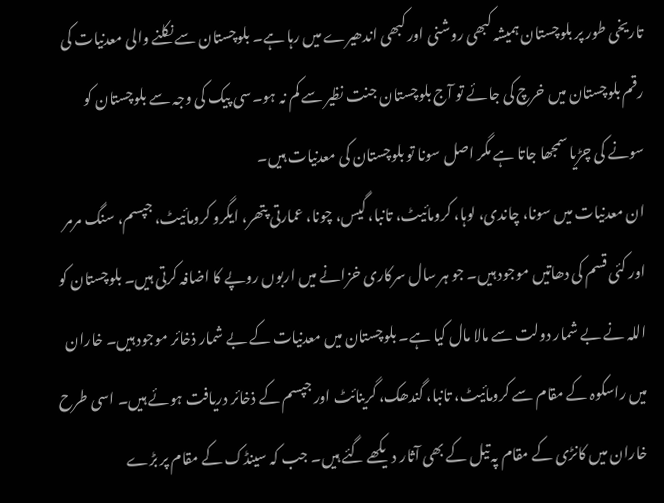تاریخی طور پر بلوچستان ہمیشہ کبھی روشنی اور کبھی اندھیرے میں رہا ہے۔ بلوچستان سے نکلنے والی معدنیات کی رقم بلوچستان میں خرچ کی جائے تو آج بلوچستان جنت نظیر سے کم نہ ہو۔سی پیک کی وجہ سے بلوچستان کو سونے کی چڑیا سمجھا جاتا ہے مگر اصل سونا تو بلوچستان کی معدنیات ہیں۔
ان معدنیات میں سونا، چاندی، لوہا، کرومائیٹ، تانبا، گیس، چونا، عمارتی پتھر، ایگرو کرومائیٹ، جپسم، سنگ مرمر اور کئی قسم کی دھاتیں موجود ہیں۔ جو ہر سال سرکاری خزانے میں اربوں روپے کا اضافہ کرتی ہیں۔ بلوچستان کو اللہ نے بے شمار دولت سے مالا مال کیا ہے۔ بلوچستان میں معدنیات کے بے شمار ذخائر موجود ہیں۔ خاران میں راسکوہ کے مقام سے کرومائیٹ، تانبا، گندھک، گرینائٹ اور جپسم کے ذخائر دریافت ہوئے ہیں۔ اسی طرح خاران میں کانڑی کے مقام پہ تیل کے بھی آثار دیکھے گئے ہیں۔ جب کہ سینڈک کے مقام پر بڑے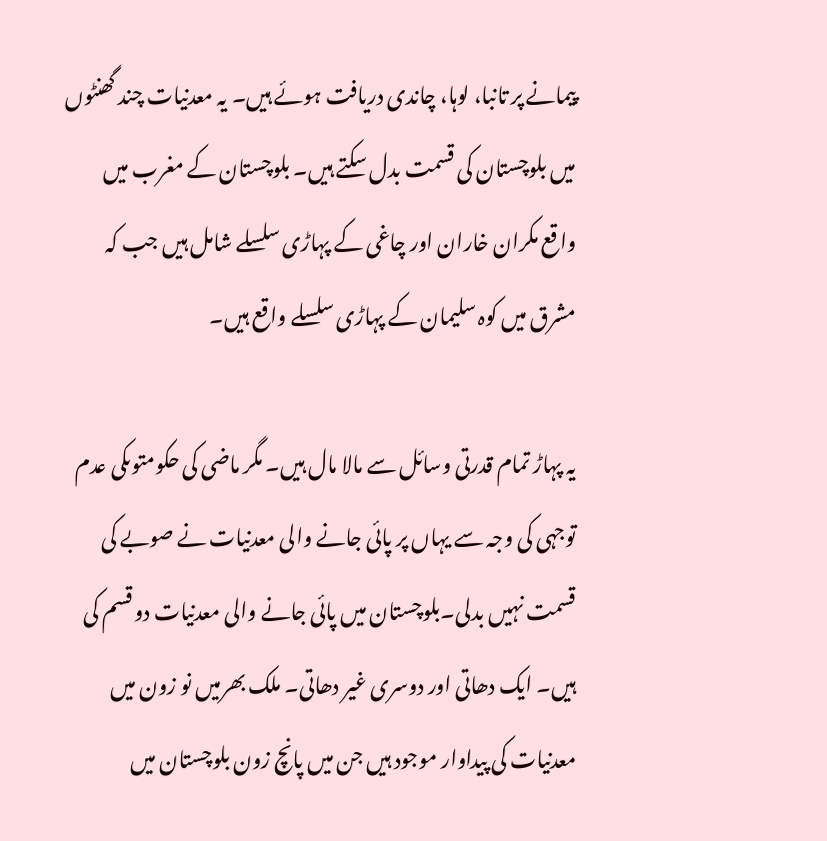پیمانے پر تانبا، لوہا، چاندی دریافت ہوئے ہیں۔ یہ معدنیات چند گھنٹوں میں بلوچستان کی قسمت بدل سکتے ہیں۔ بلوچستان کے مغرب میں واقع مکران خاران اور چاغی کے پہاڑی سلسلے شامل ہیں جب کہ مشرق میں کوہ سلیمان کے پہاڑی سلسلے واقع ہیں۔

یہ پہاڑ تمام قدرتی وسائل سے مالا مال ہیں۔ مگر ماضی کی حکومتوںکی عدم توجہی کی وجہ سے یہاں پر پائی جانے والی معدنیات نے صوبے کی قسمت نہیں بدلی۔بلوچستان میں پائی جانے والی معدنیات دو قسم کی ہیں۔ ایک دھاتی اور دوسری غیر دھاتی۔ ملک بھرمیں نو زون میں معدنیات کی پیداوار موجود ہیں جن میں پانچ زون بلوچستان میں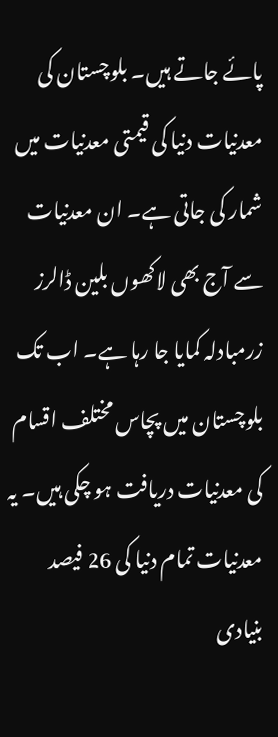پائے جاتے ہیں۔ بلوچستان کی معدنیات دنیا کی قیمتی معدنیات میں شمار کی جاتی ہے۔ ان معدنیات سے آج بھی لاکھوں بلین ڈالرز زرمبادلہ کمایا جا رہا ہے۔ اب تک بلوچستان میں پچاس مختلف اقسام کی معدنیات دریافت ہو چکی ہیں۔ یہ معدنیات تمام دنیا کی 26 فیصد بنیادی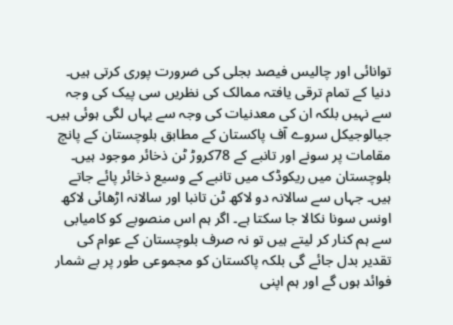توانائی اور چالیس فیصد بجلی کی ضرورت پوری کرتی ہیں۔ دنیا کے تمام ترقی یافتہ ممالک کی نظریں سی پیک کی وجہ سے نہیں بلکہ ان کی معدنیات کی وجہ سے یہاں لگی ہوئی ہیں۔ جیالوجیکل سروے آف پاکستان کے مطابق بلوچستان کے پانچ مقامات پر سونے اور تانبے کے 78کروڑ ٹن ذخائر موجود ہیں۔
بلوچستان میں ریکوڈک میں تانبے کے وسیع ذخائر پائے جاتے ہیں۔ جہاں سے سالانہ دو لاکھ ٹن تانبا اور سالانہ اڑھائی لاکھ اونس سونا نکالا جا سکتا ہے۔ اگر ہم اس منصوبے کو کامیابی سے ہم کنار کر لیتے ہیں تو نہ صرف بلوچستان کے عوام کی تقدیر بدل جائے گی بلکہ پاکستان کو مجموعی طور پر بے شمار فوائد ہوں گے اور ہم اپنی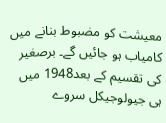معیشت کو مضبوط بنانے میں کامیاب ہو جائیں گے۔ برصغیر کی تقسیم کے بعد1948 میں ہی جیولوجیکل سروے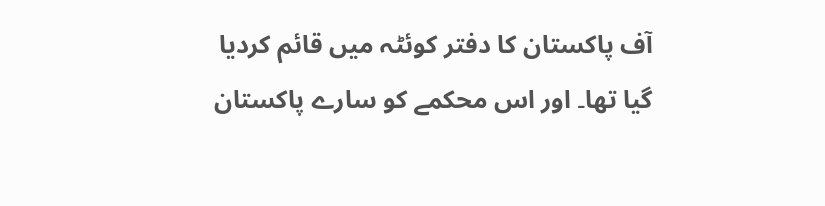آف پاکستان کا دفتر کوئٹہ میں قائم کردیا گیا تھا۔ اور اس محکمے کو سارے پاکستان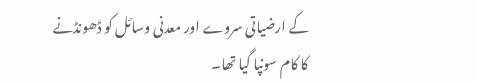کے ارضیاتی سروے اور معدنی وسائل کو ڈھونڈنے کا کام سونپا گیا تھا۔